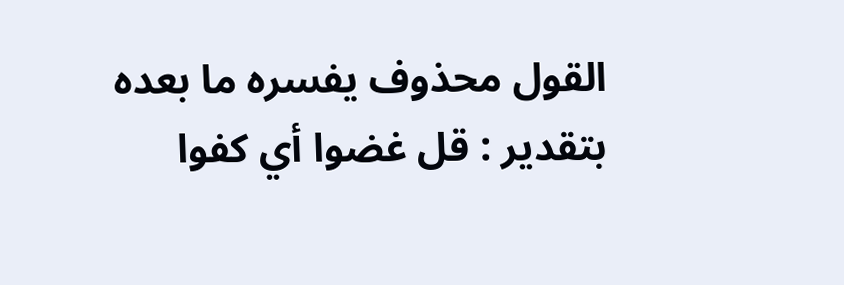القول محذوف يفسره ما بعده بتقدير : قل غضوا أي كفوا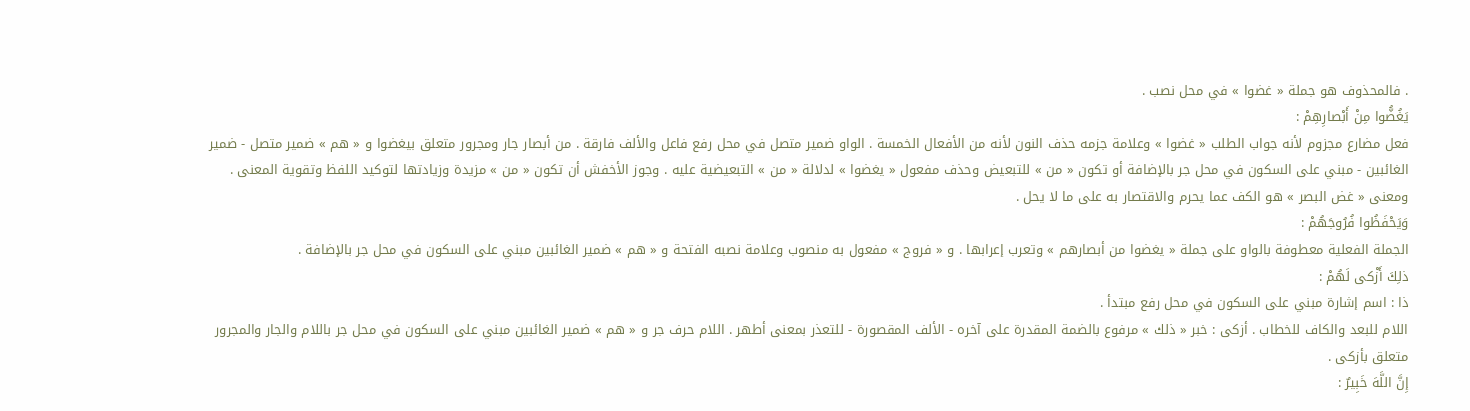. فالمحذوف هو جملة « غضوا » في محل نصب .
يَغُضُّوا مِنْ أَبْصارِهِمْ :
فعل مضارع مجزوم لأنه جواب الطلب « غضوا » وعلامة جزمه حذف النون لأنه من الأفعال الخمسة . الواو ضمير متصل في محل رفع فاعل والألف فارقة . من أبصار جار ومجرور متعلق بيغضوا و « هم » ضمير متصل - ضمير الغائبين - مبني على السكون في محل جر بالإضافة أو تكون « من » للتبعيض وحذف مفعول « يغضوا » لدلالة « من » التبعيضية عليه . وجوز الأخفش أن تكون « من » مزيدة وزيادتها لتوكيد اللفظ وتقوية المعنى . ومعنى « غض البصر » هو الكف عما يحرم والاقتصار به على ما لا يحل .
وَيَحْفَظُوا فُرُوجَهُمْ :
الجملة الفعلية معطوفة بالواو على جملة « يغضوا من أبصارهم » وتعرب إعرابها . و « فروج » مفعول به منصوب وعلامة نصبه الفتحة و « هم » ضمير الغائبين مبني على السكون في محل جر بالإضافة .
ذلِكَ أَزْكى لَهُمْ :
ذا : اسم إشارة مبني على السكون في محل رفع مبتدأ .
اللام للبعد والكاف للخطاب . أزكى : خبر « ذلك » مرفوع بالضمة المقدرة على آخره - الألف المقصورة - للتعذر بمعنى أطهر . اللام حرف جر و « هم » ضمير الغائبين مبني على السكون في محل جر باللام والجار والمجرور متعلق بأزكى .
إِنَّ اللَّهَ خَبِيرٌ :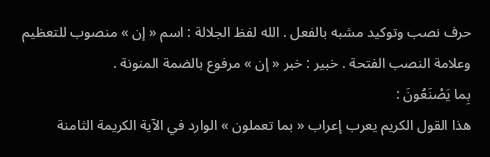حرف نصب وتوكيد مشبه بالفعل . الله لفظ الجلالة : اسم « إن » منصوب للتعظيم وعلامة النصب الفتحة . خبير : خبر « إن » مرفوع بالضمة المنونة .
بِما يَصْنَعُونَ :
هذا القول الكريم يعرب إعراب « بما تعملون » الوارد في الآية الكريمة الثامنة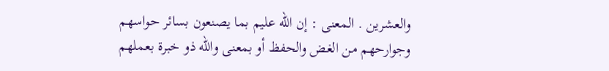والعشرين . المعنى : إن الله عليم بما يصنعون بسائر حواسهم وجوارحهم من الغض والحفظ أو بمعنى والله ذو خبرة بعملهم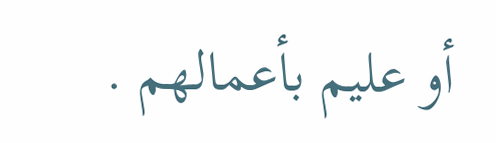أو عليم بأعمالهم .